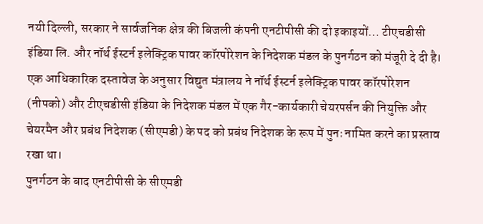नयी दिल्ली, सरकार ने सार्वजनिक क्षेत्र की बिजली कंपनी एनटीपीसी की दो इकाइयों… टीएचडीसी इंडिया लि. और नॉर्थ ईस्टर्न इलेक्ट्रिक पावर कॉरपोरेशन के निदेशक मंडल के पुनर्गठन को मंजूरी दे दी है। एक आधिकारिक दस्तावेज के अनुसार विद्युत मंत्रालय ने नॉर्थ ईस्टर्न इलेक्ट्रिक पावर कॉरपोरेशन (नीपको) और टीएचडीसी इंडिया के निदेशक मंडल में एक गैर-कार्यकारी चेयरपर्सन की नियुक्ति और चेयरमैन और प्रबंध निदेशक (सीएमडी) के पद को प्रबंध निदेशक के रूप में पुनः नामित करने का प्रस्ताव रखा था।
पुनर्गठन के बाद एनटीपीसी के सीएमडी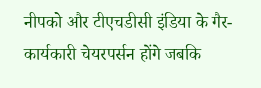नीपको और टीएचडीसी इंडिया के गैर-कार्यकारी चेयरपर्सन होंगे जबकि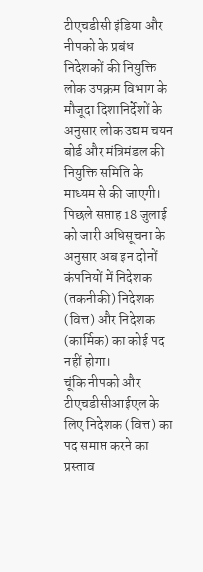टीएचडीसी इंडिया और नीपको के प्रबंध निदेशकों की नियुक्ति लोक उपक्रम विभाग के मौजूदा दिशानिर्देशों के अनुसार लोक उद्यम चयन बोर्ड और मंत्रिमंडल की नियुक्ति समिति के माध्यम से की जाएगी। पिछले सप्ताह 18 जुलाई को जारी अधिसूचना के अनुसार अब इन दोनों कंपनियों में निदेशक (तकनीकी) निदेशक (वित्त) और निदेशक (कार्मिक) का कोई पद नहीं होगा।
चूंकि नीपको और टीएचडीसीआईएल के लिए निदेशक (वित्त) का पद समाप्त करने का प्रस्ताव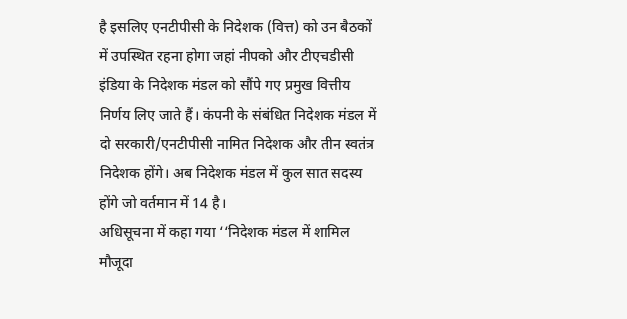है इसलिए एनटीपीसी के निदेशक (वित्त) को उन बैठकों में उपस्थित रहना होगा जहां नीपको और टीएचडीसी इंडिया के निदेशक मंडल को सौंपे गए प्रमुख वित्तीय निर्णय लिए जाते हैं। कंपनी के संबंधित निदेशक मंडल में दो सरकारी/एनटीपीसी नामित निदेशक और तीन स्वतंत्र निदेशक होंगे। अब निदेशक मंडल में कुल सात सदस्य होंगे जो वर्तमान में 14 है।
अधिसूचना में कहा गया ‘‘निदेशक मंडल में शामिल मौजूदा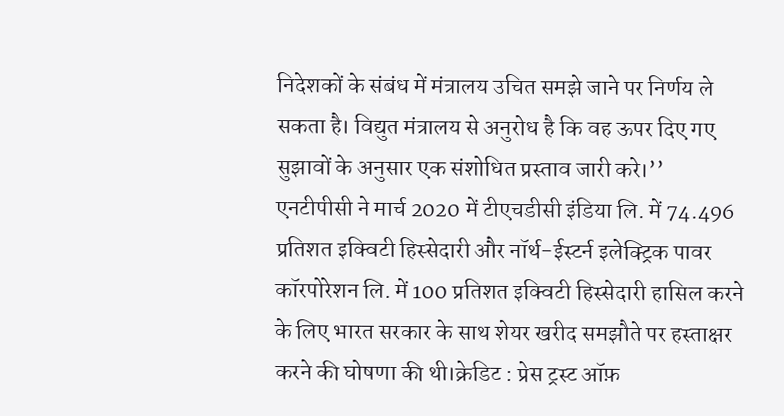निदेशकों के संबंध में मंत्रालय उचित समझे जाने पर निर्णय ले सकता है। विद्युत मंत्रालय से अनुरोध है कि वह ऊपर दिए गए सुझावों के अनुसार एक संशोधित प्रस्ताव जारी करे।’’
एनटीपीसी ने मार्च 2020 में टीएचडीसी इंडिया लि. में 74.496 प्रतिशत इक्विटी हिस्सेदारी और नॉर्थ-ईस्टर्न इलेक्ट्रिक पावर कॉरपोरेशन लि. में 100 प्रतिशत इक्विटी हिस्सेदारी हासिल करने के लिए भारत सरकार के साथ शेयर खरीद समझौते पर हस्ताक्षर करने की घोषणा की थी।क्रेडिट : प्रेस ट्रस्ट ऑफ़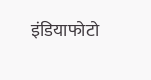इंडियाफोटो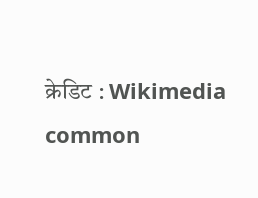क्रेडिट : Wikimedia common